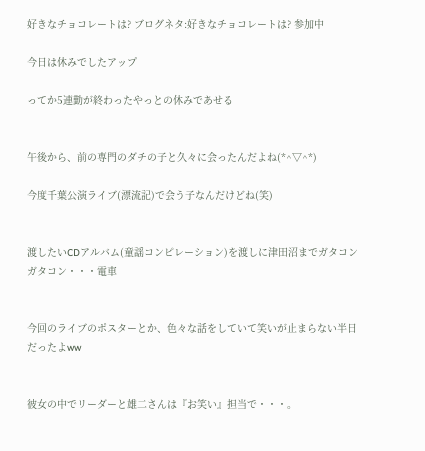好きなチョコレートは? ブログネタ:好きなチョコレートは? 参加中

今日は休みでしたアップ

ってか5連勤が終わったやっとの休みであせる


午後から、前の専門のダチの子と久々に会ったんだよね(*^▽^*)

今度千葉公演ライブ(漂流記)で会う子なんだけどね(笑)


渡したいCDアルバム(童謡コンピレーション)を渡しに津田沼までガタコンガタコン・・・電車


今回のライブのポスターとか、色々な話をしていて笑いが止まらない半日だったよww


彼女の中でリーダーと雄二さんは『お笑い』担当で・・・。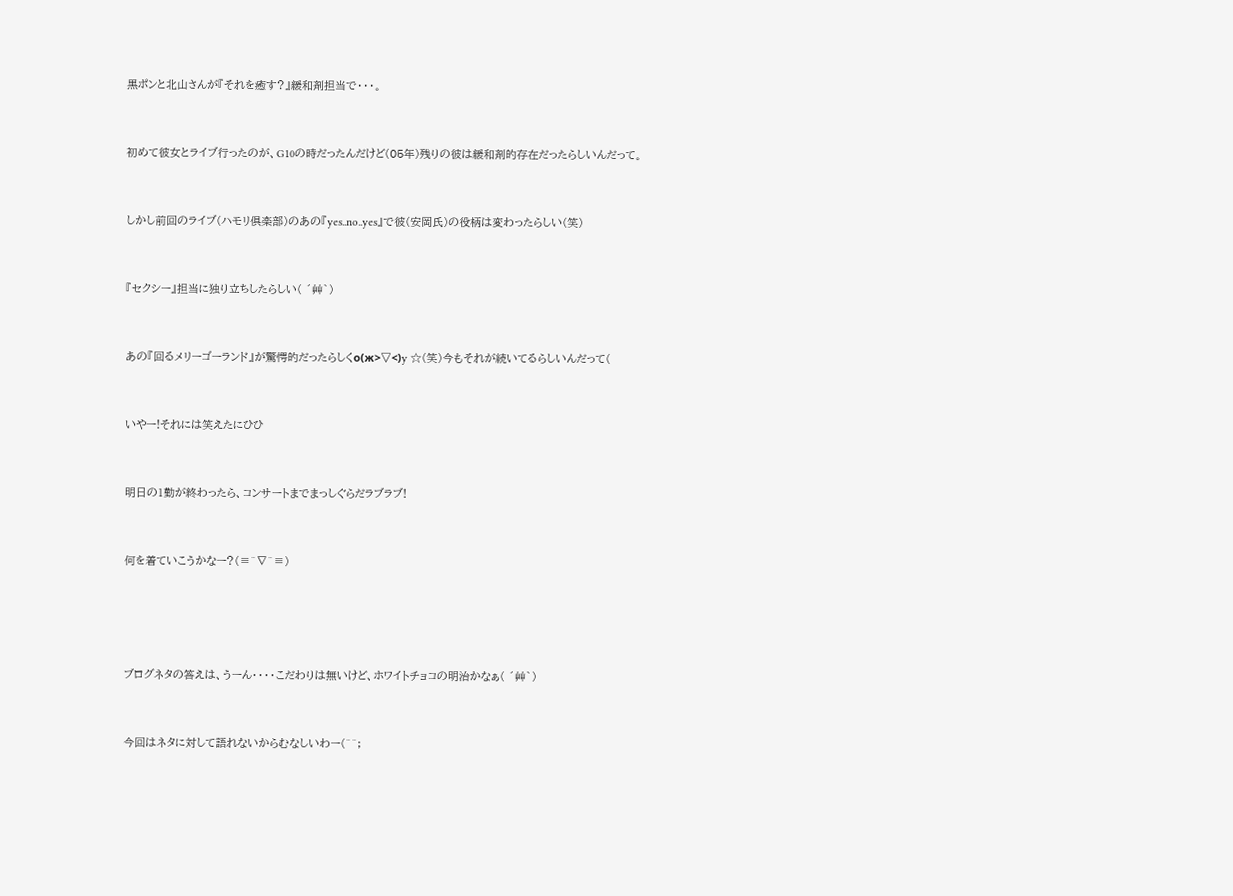黒ポンと北山さんが『それを癒す?』緩和剤担当で・・・。


初めて彼女とライブ行ったのが、G10の時だったんだけど(05年)残りの彼は緩和剤的存在だったらしいんだって。


しかし前回のライブ(ハモリ倶楽部)のあの『yes..no..yes』で彼(安岡氏)の役柄は変わったらしい(笑)


『セクシー』担当に独り立ちしたらしい( ´艸`)


あの『回るメリーゴーランド』が驚愕的だったらしくо(ж>▽<)y ☆(笑)今もそれが続いてるらしいんだって(


いやー!それには笑えたにひひ


明日の1勤が終わったら、コンサートまでまっしぐらだラブラブ!


何を着ていこうかなー?(≡^∇^≡)




ブログネタの答えは、うーん・・・・こだわりは無いけど、ホワイトチョコの明治かなぁ( ´艸`)


今回はネタに対して語れないからむなしいわー(^^;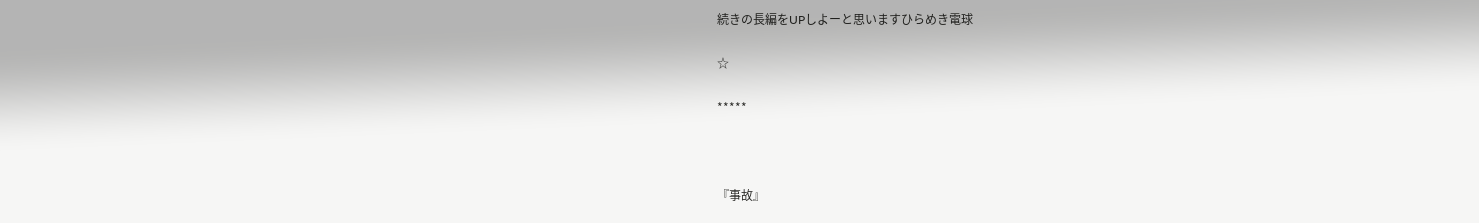続きの長編をUPしよーと思いますひらめき電球

☆

*****



『事故』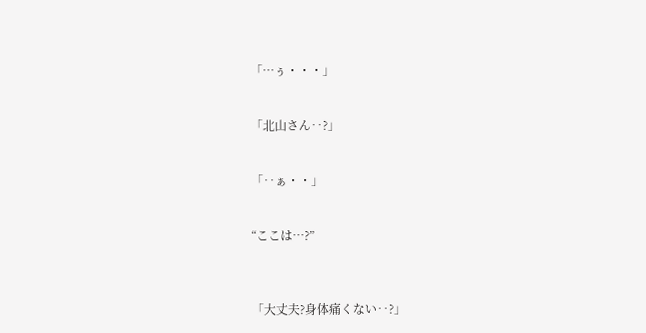「…ぅ・・・」


「北山さん‥?」


「‥ぁ・・」


“ここは…?”



「大丈夫?身体痛くない‥?」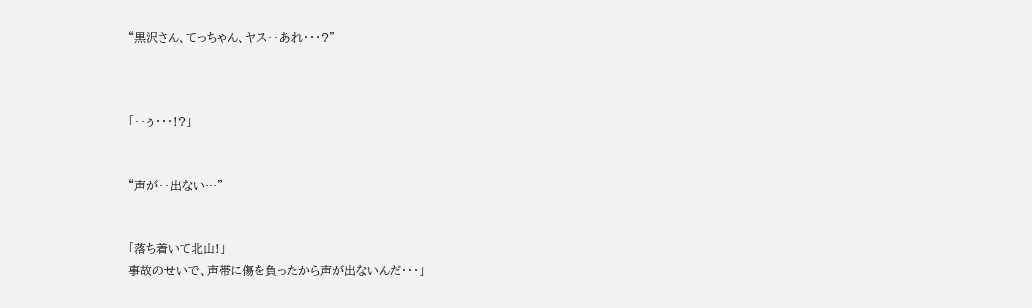“黒沢さん、てっちゃん、ヤス‥あれ・・・?”



「‥ぅ・・・!?」


“声が‥出ない…”


「落ち着いて北山!」
事故のせいで、声帯に傷を負ったから声が出ないんだ・・・」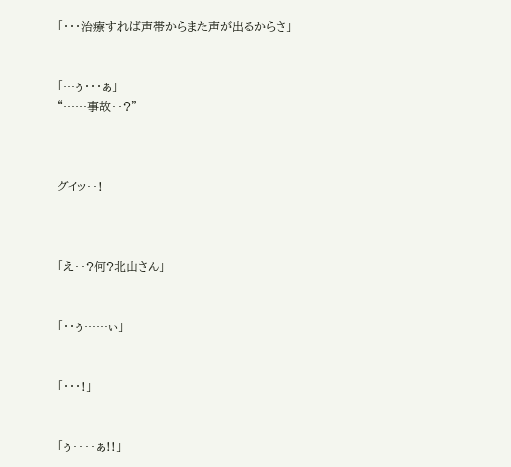「・・・治療すれば声帯からまた声が出るからさ」


「…ぅ・・・ぁ」
“……事故‥?”



グイッ‥!



「え‥?何?北山さん」


「・・ぅ……ぃ」


「・・・!」


「ぅ‥‥ぁ!!」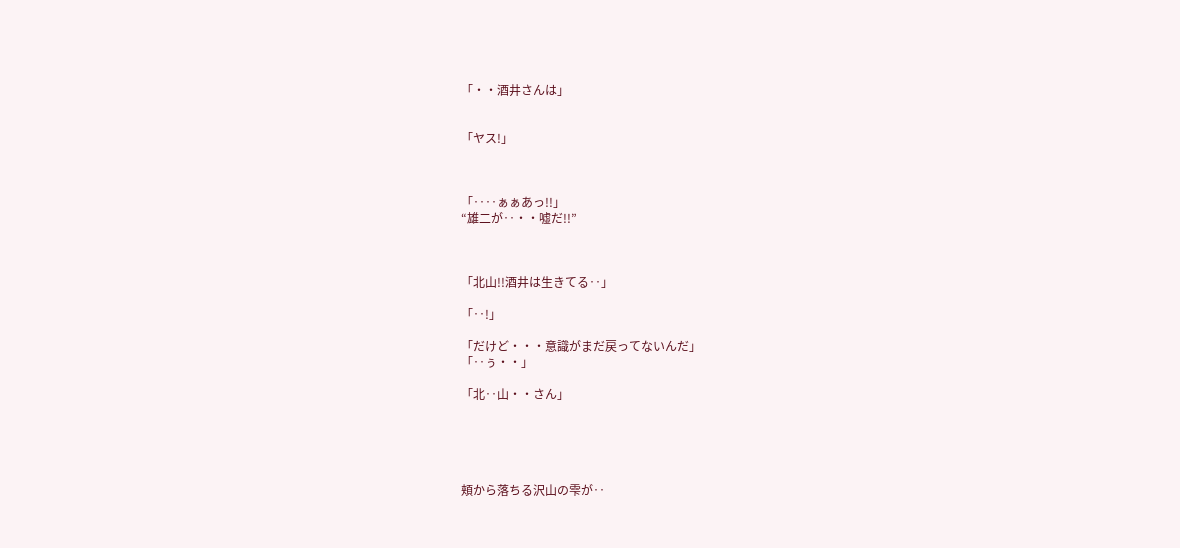「・・酒井さんは」


「ヤス!」



「‥‥ぁぁあっ!!」
“雄二が‥・・嘘だ!!”



「北山!!酒井は生きてる‥」

「‥!」

「だけど・・・意識がまだ戻ってないんだ」
「‥ぅ・・」

「北‥山・・さん」





頬から落ちる沢山の雫が‥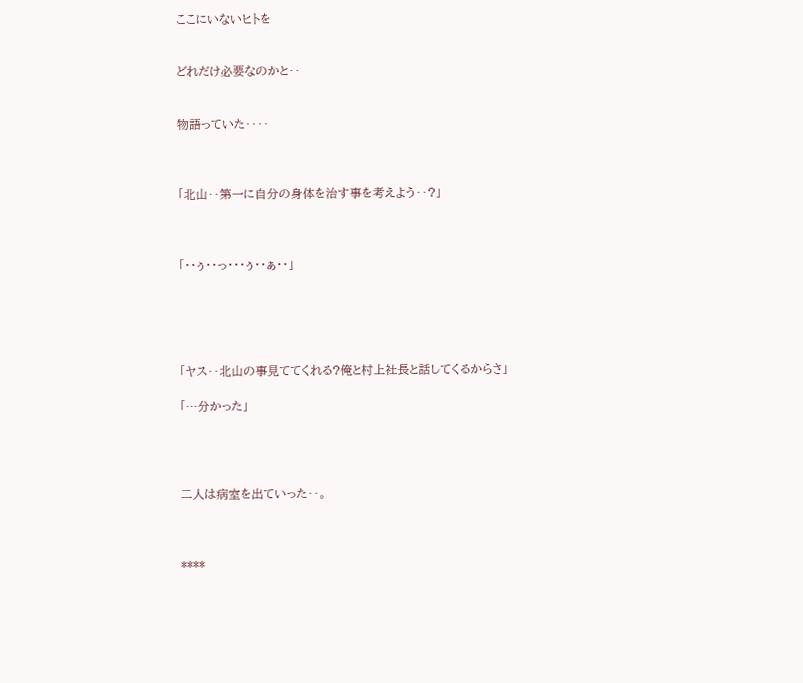ここにいないヒトを


どれだけ必要なのかと‥


物語っていた‥‥



「北山‥第一に自分の身体を治す事を考えよう‥?」



「・・ぅ・・っ・・・ぅ・・ぁ・・」





「ヤス‥北山の事見ててくれる?俺と村上社長と話してくるからさ」

「…分かった」




二人は病室を出ていった‥。



****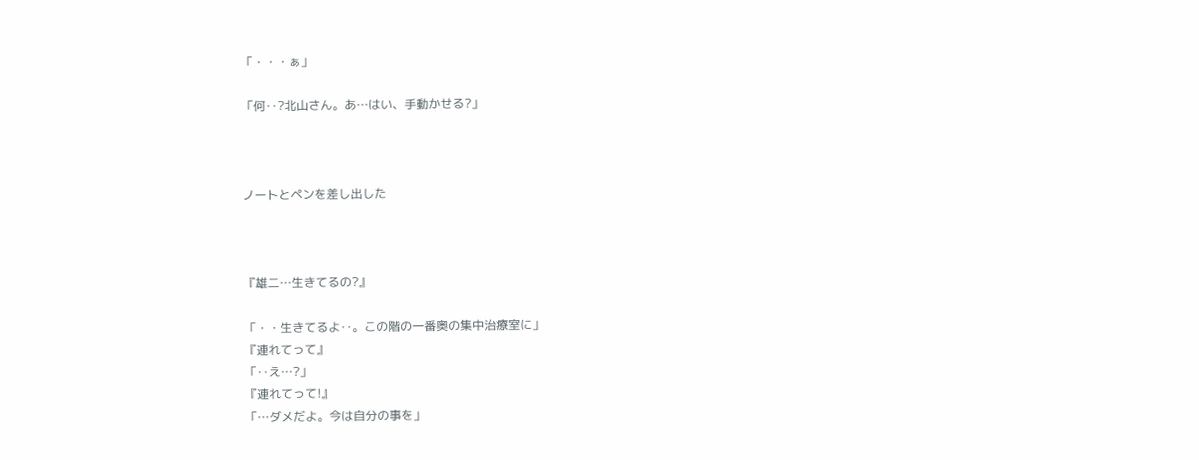「・・・ぁ」

「何‥?北山さん。あ…はい、手動かせる?」



ノートとペンを差し出した



『雄二…生きてるの?』

「・・生きてるよ‥。この階の一番奥の集中治療室に」
『連れてって』
「‥え…?」
『連れてって!』
「…ダメだよ。今は自分の事を」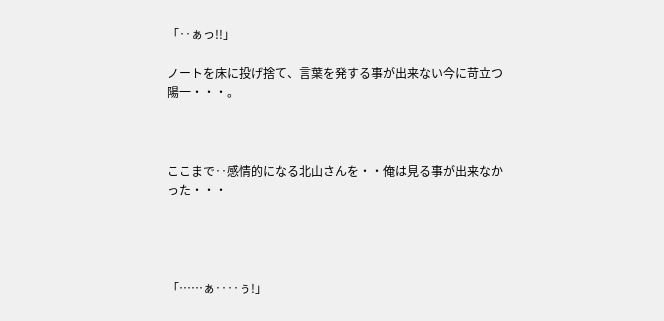「‥ぁっ!!」

ノートを床に投げ捨て、言葉を発する事が出来ない今に苛立つ陽一・・・。



ここまで‥感情的になる北山さんを・・俺は見る事が出来なかった・・・




「……ぁ‥‥ぅ!」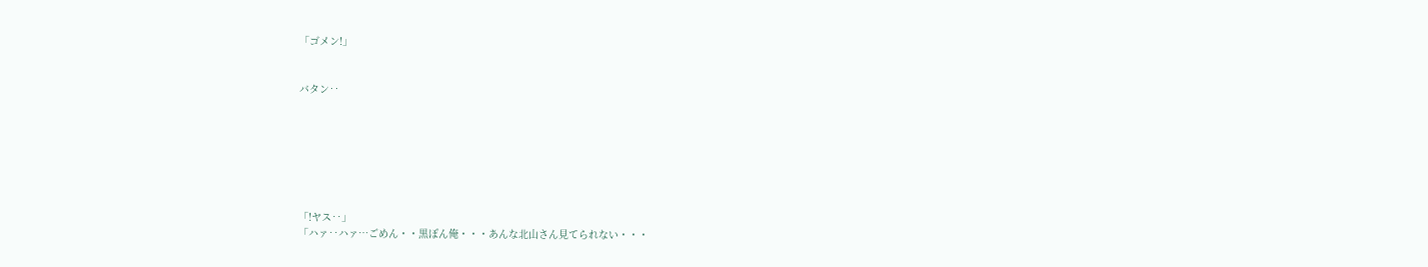「ゴメン!」


バタン‥







「!ヤス‥」
「ハァ‥ハァ…ごめん・・黒ぽん俺・・・あんな北山さん見てられない・・・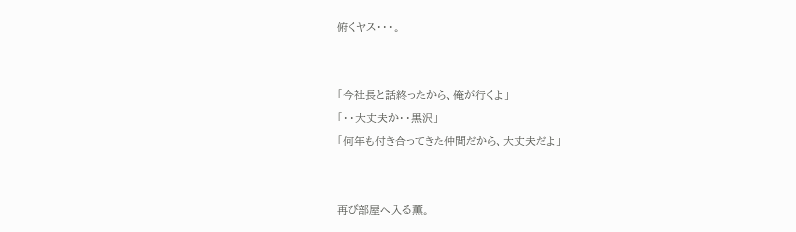俯くヤス・・・。


「今社長と話終ったから、俺が行くよ」
「・・大丈夫か・・黒沢」
「何年も付き合ってきた仲間だから、大丈夫だよ」


再び部屋へ入る薫。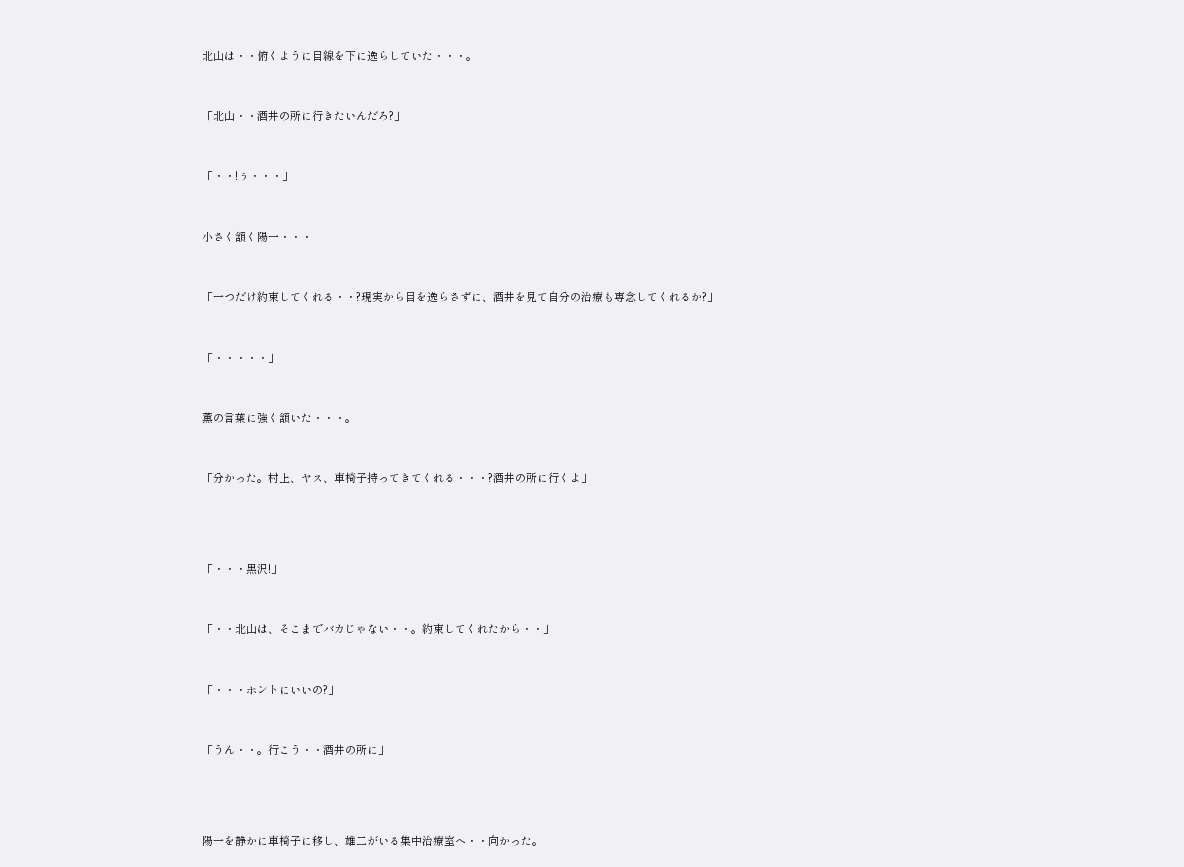北山は・・俯くように目線を下に逸らしていた・・・。



「北山・・酒井の所に行きたいんだろ?」



「・・!ぅ・・・」



小さく頷く陽一・・・



「一つだけ約束してくれる・・?現実から目を逸らさずに、酒井を見て自分の治療も専念してくれるか?」



「・・・・・」



薫の言葉に強く頷いた・・・。



「分かった。村上、ヤス、車椅子持ってきてくれる・・・?酒井の所に行くよ」





「・・・黒沢!」



「・・北山は、そこまでバカじゃない・・。約束してくれたから・・」



「・・・ホントにいいの?」



「うん・・。行こう・・酒井の所に」





陽一を静かに車椅子に移し、雄二がいる集中治療室へ・・向かった。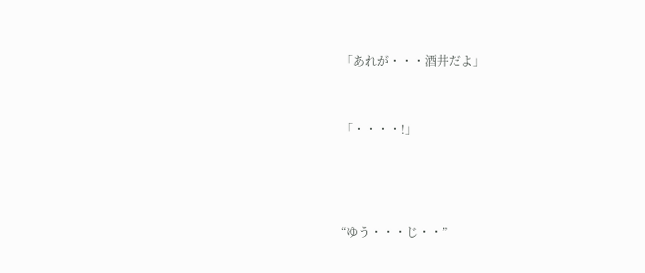「あれが・・・酒井だよ」



「・・・・!」





“ゆう・・・じ・・”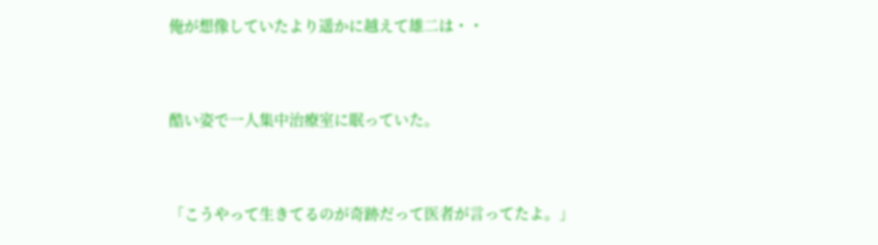俺が想像していたより遥かに越えて雄二は・・



酷い姿で一人集中治療室に眠っていた。



「こうやって生きてるのが奇跡だって医者が言ってたよ。」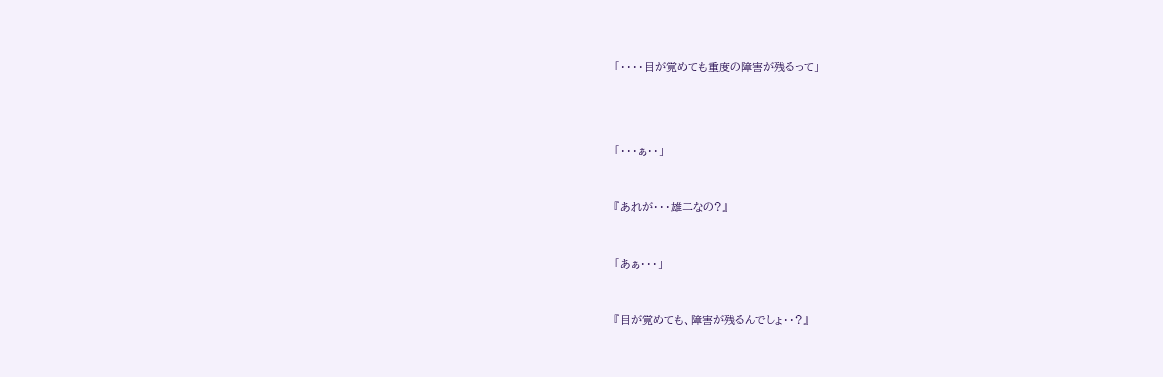「・・・・目が覚めても重度の障害が残るって」





「・・・ぁ・・」



『あれが・・・雄二なの?』



「あぁ・・・」



『目が覚めても、障害が残るんでしょ・・?』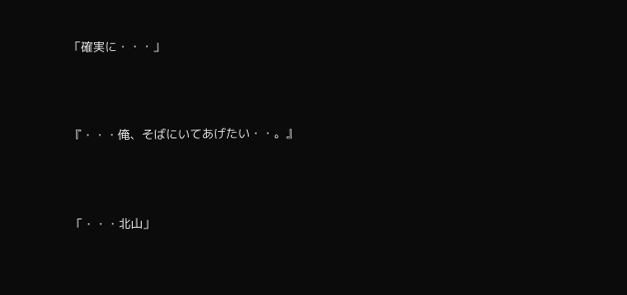「確実に・・・」



『・・・俺、そばにいてあげたい・・。』



「・・・北山」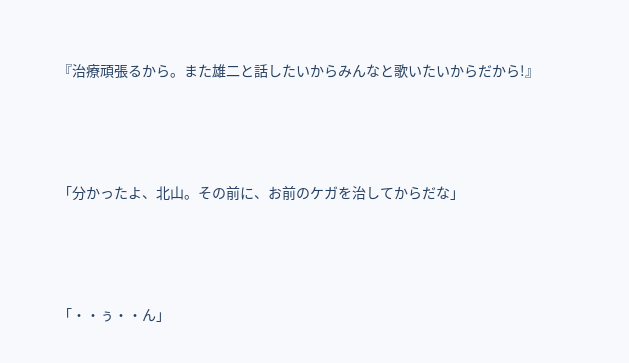『治療頑張るから。また雄二と話したいからみんなと歌いたいからだから!』



「分かったよ、北山。その前に、お前のケガを治してからだな」



「・・ぅ・・ん」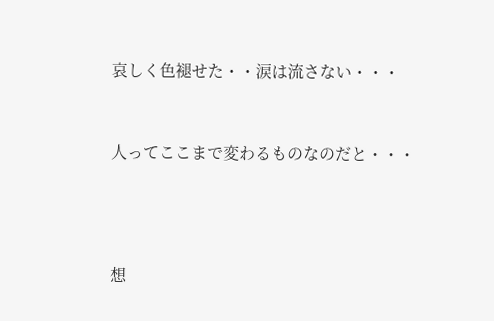哀しく色褪せた・・涙は流さない・・・



人ってここまで変わるものなのだと・・・





想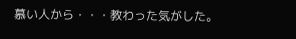慕い人から・・・教わった気がした。